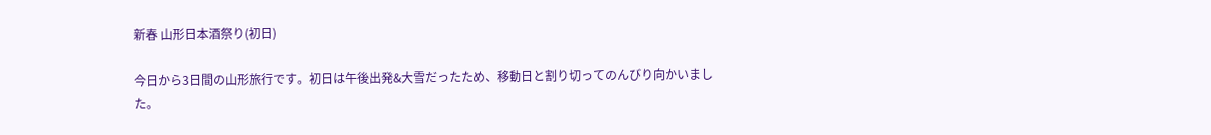新春 山形日本酒祭り(初日)

今日から3日間の山形旅行です。初日は午後出発&大雪だったため、移動日と割り切ってのんびり向かいました。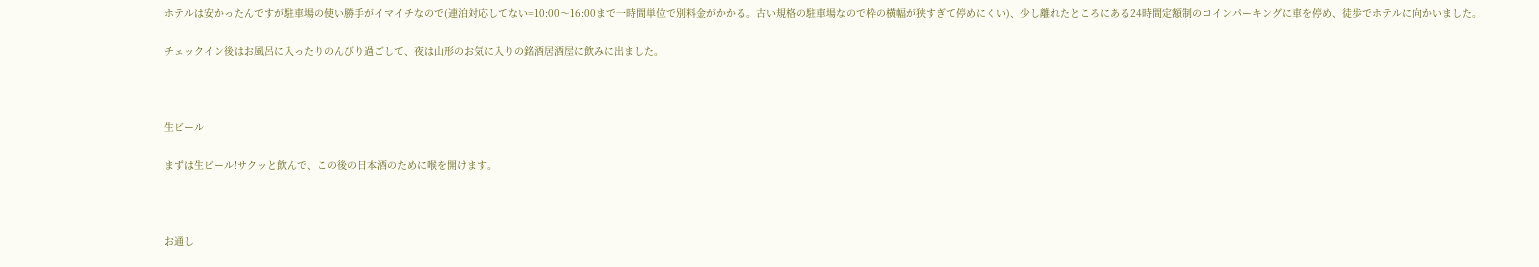ホテルは安かったんですが駐車場の使い勝手がイマイチなので(連泊対応してない=10:00〜16:00まで一時間単位で別料金がかかる。古い規格の駐車場なので枠の横幅が狭すぎて停めにくい)、少し離れたところにある24時間定額制のコインパーキングに車を停め、徒歩でホテルに向かいました。

チェックイン後はお風呂に入ったりのんびり過ごして、夜は山形のお気に入りの銘酒居酒屋に飲みに出ました。



生ビール

まずは生ビール!サクッと飲んで、この後の日本酒のために喉を開けます。



お通し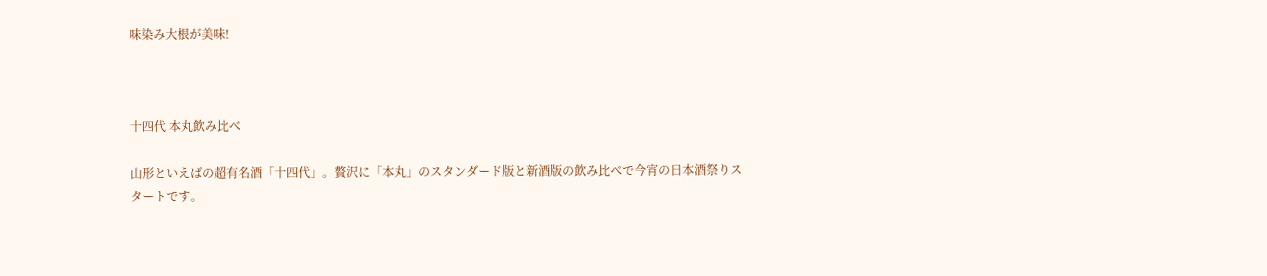味染み大根が美味!



十四代 本丸飲み比べ

山形といえばの超有名酒「十四代」。贅沢に「本丸」のスタンダード版と新酒版の飲み比べで今宵の日本酒祭りスタートです。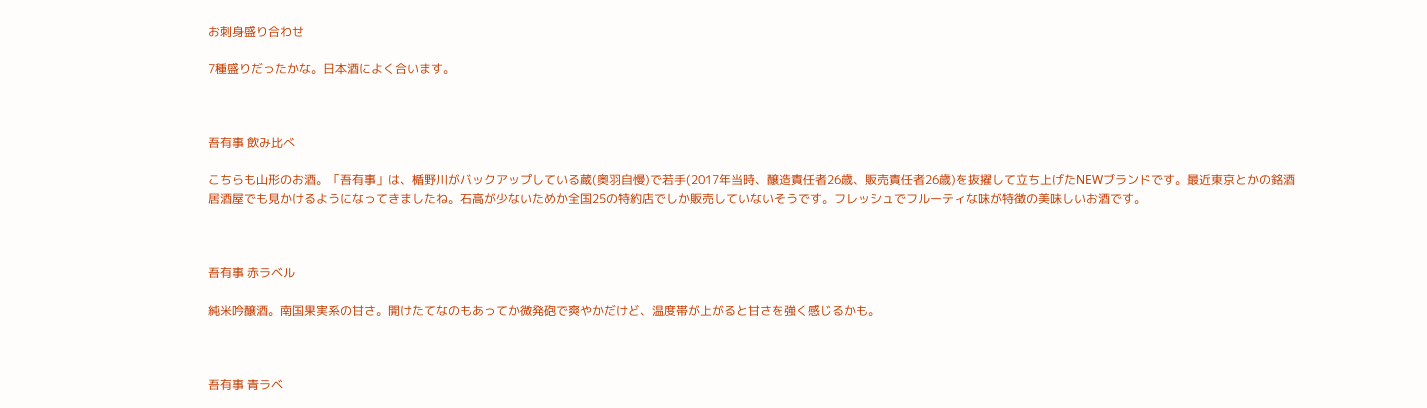お刺身盛り合わせ

7種盛りだったかな。日本酒によく合います。



吾有事 飲み比べ

こちらも山形のお酒。「吾有事」は、楯野川がバックアップしている蔵(奥羽自慢)で若手(2017年当時、醸造責任者26歳、販売責任者26歳)を抜擢して立ち上げたNEWブランドです。最近東京とかの銘酒居酒屋でも見かけるようになってきましたね。石高が少ないためか全国25の特約店でしか販売していないそうです。フレッシュでフルーティな味が特徴の美味しいお酒です。



吾有事 赤ラベル

純米吟醸酒。南国果実系の甘さ。開けたてなのもあってか微発砲で爽やかだけど、温度帯が上がると甘さを強く感じるかも。



吾有事 青ラベ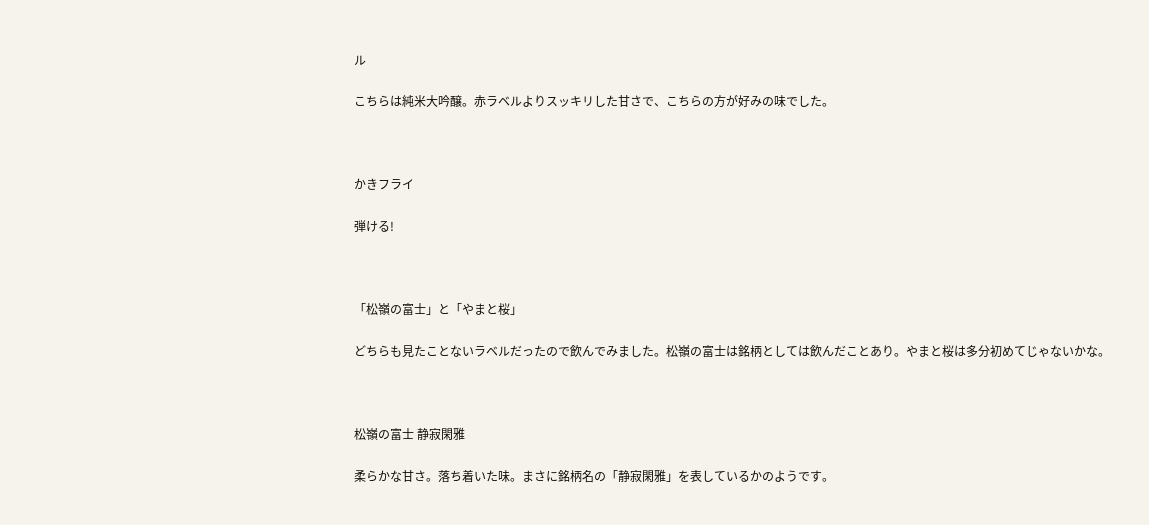ル

こちらは純米大吟醸。赤ラベルよりスッキリした甘さで、こちらの方が好みの味でした。



かきフライ

弾ける!



「松嶺の富士」と「やまと桜」

どちらも見たことないラベルだったので飲んでみました。松嶺の富士は銘柄としては飲んだことあり。やまと桜は多分初めてじゃないかな。



松嶺の富士 静寂閑雅

柔らかな甘さ。落ち着いた味。まさに銘柄名の「静寂閑雅」を表しているかのようです。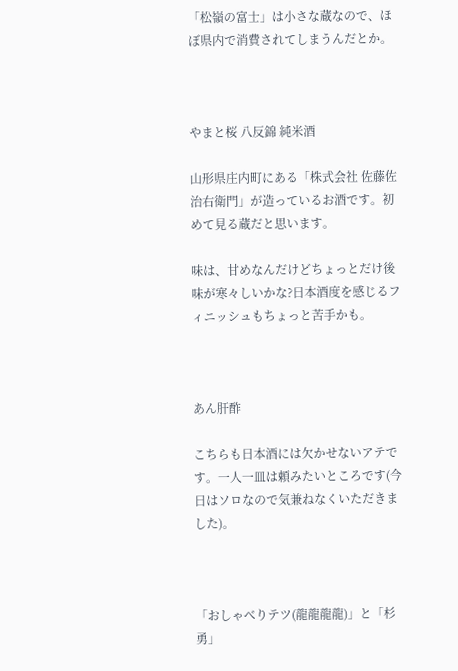「松嶺の富士」は小さな蔵なので、ほぼ県内で消費されてしまうんだとか。



やまと桜 八反錦 純米酒

山形県庄内町にある「株式会社 佐藤佐治右衛門」が造っているお酒です。初めて見る蔵だと思います。

味は、甘めなんだけどちょっとだけ後味が寒々しいかな?日本酒度を感じるフィニッシュもちょっと苦手かも。



あん肝酢

こちらも日本酒には欠かせないアテです。一人一皿は頼みたいところです(今日はソロなので気兼ねなくいただきました)。



「おしゃべりテツ(龍龍龍龍)」と「杉勇」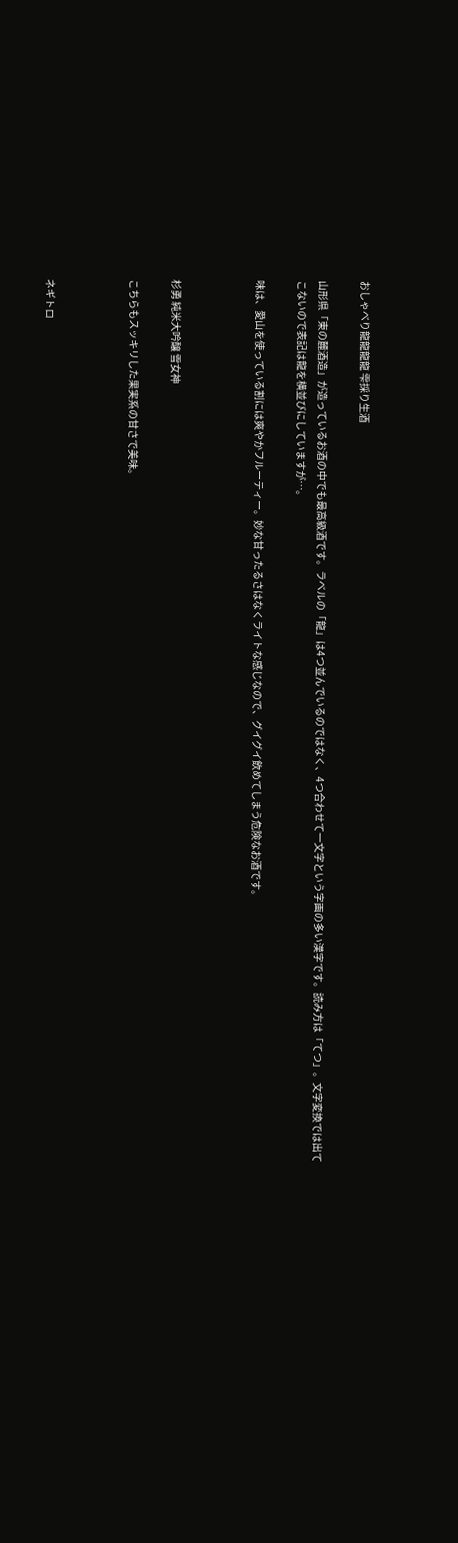おしゃべり龍龍龍龍 雫採り生酒

山形県「東の麓酒造」が造っているお酒の中でも最高級酒です。ラベルの「龍」は4つ並んでいるのではなく、4つ合わせて一文字という字画の多い漢字です。読み方は「てつ」。文字変換では出てこないので表記は龍を横並びにしていますが…。

味は、愛山を使っている割には爽やかフルーティー。妙な甘ったるさはなくライトな感じなので、グイグイ飲めてしまう危険なお酒です。



杉勇 純米大吟醸 雪女神

こちらもスッキリした果実系の甘さで美味。



ネギトロ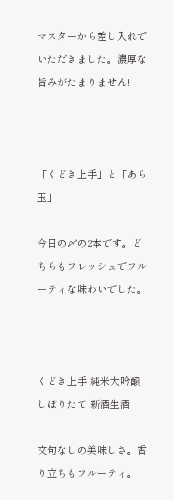マスターから差し入れでいただきました。濃厚な旨みがたまりません!



「くどき上手」と「あら玉」

今日の〆の2本です。どちらもフレッシュでフルーティな味わいでした。



くどき上手 純米大吟醸しぼりたて 新酒生酒

文句なしの美味しさ。香り立ちもフルーティ。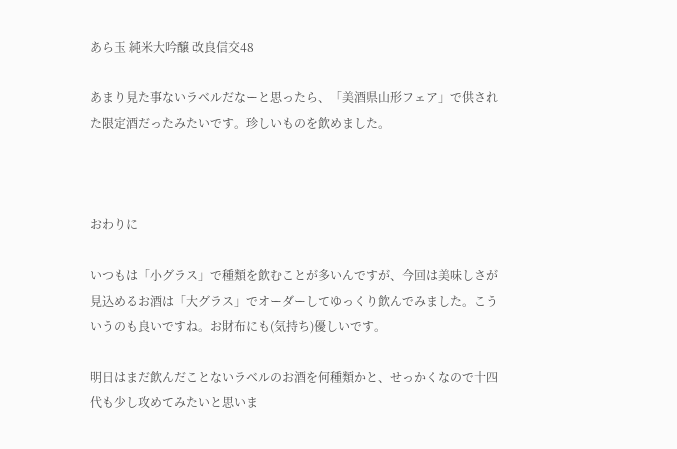あら玉 純米大吟醸 改良信交48

あまり見た事ないラベルだなーと思ったら、「美酒県山形フェア」で供された限定酒だったみたいです。珍しいものを飲めました。



おわりに

いつもは「小グラス」で種類を飲むことが多いんですが、今回は美味しさが見込めるお酒は「大グラス」でオーダーしてゆっくり飲んでみました。こういうのも良いですね。お財布にも(気持ち)優しいです。

明日はまだ飲んだことないラベルのお酒を何種類かと、せっかくなので十四代も少し攻めてみたいと思いま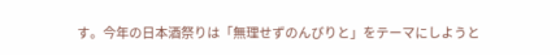す。今年の日本酒祭りは「無理せずのんびりと」をテーマにしようと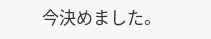今決めました。